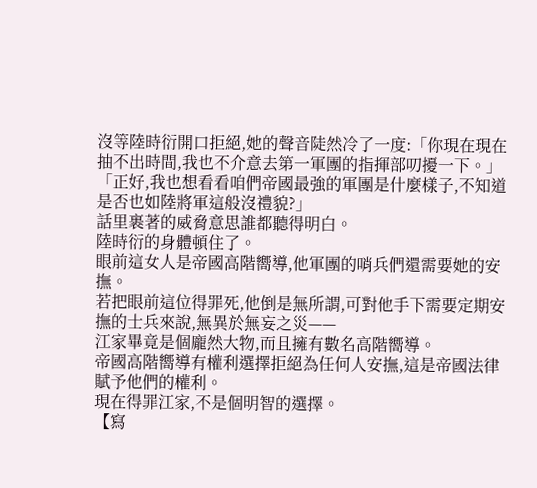沒等陸時衍開口拒絕,她的聲音陡然冷了一度:「你現在現在抽不出時間,我也不介意去第一軍團的指揮部叨擾一下。」
「正好,我也想看看咱們帝國最強的軍團是什麼樣子,不知道是否也如陸將軍這般沒禮貌?」
話里裹著的威脅意思誰都聽得明白。
陸時衍的身體頓住了。
眼前這女人是帝國高階嚮導,他軍團的哨兵們還需要她的安撫。
若把眼前這位得罪死,他倒是無所謂,可對他手下需要定期安撫的士兵來說,無異於無妄之災——
江家畢竟是個龐然大物,而且擁有數名高階嚮導。
帝國高階嚮導有權利選擇拒絕為任何人安撫,這是帝國法律賦予他們的權利。
現在得罪江家,不是個明智的選擇。
【寫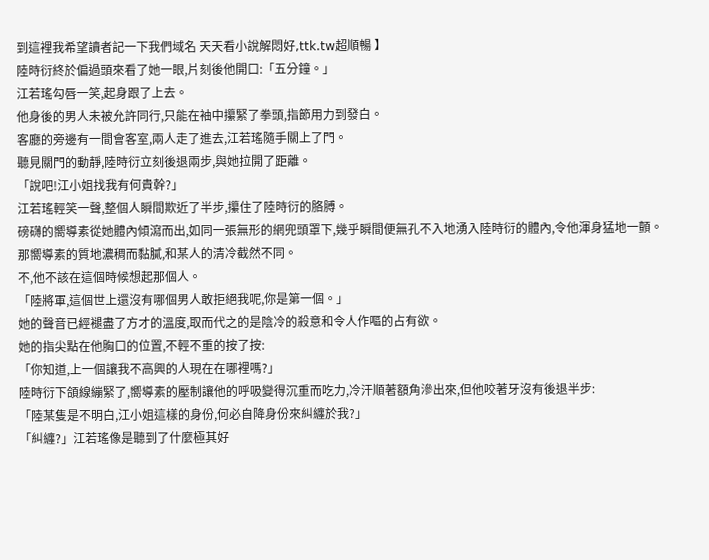到這裡我希望讀者記一下我們域名 天天看小說解悶好,𝗍𝗍𝗄.𝗍𝗐超順暢 】
陸時衍終於偏過頭來看了她一眼,片刻後他開口:「五分鐘。」
江若瑤勾唇一笑,起身跟了上去。
他身後的男人未被允許同行,只能在袖中攥緊了拳頭,指節用力到發白。
客廳的旁邊有一間會客室,兩人走了進去,江若瑤隨手關上了門。
聽見關門的動靜,陸時衍立刻後退兩步,與她拉開了距離。
「說吧!江小姐找我有何貴幹?」
江若瑤輕笑一聲,整個人瞬間欺近了半步,攥住了陸時衍的胳膊。
磅礴的嚮導素從她體內傾瀉而出,如同一張無形的網兜頭罩下,幾乎瞬間便無孔不入地湧入陸時衍的體內,令他渾身猛地一顫。
那嚮導素的質地濃稠而黏膩,和某人的清冷截然不同。
不,他不該在這個時候想起那個人。
「陸將軍,這個世上還沒有哪個男人敢拒絕我呢,你是第一個。」
她的聲音已經褪盡了方才的溫度,取而代之的是陰冷的殺意和令人作嘔的占有欲。
她的指尖點在他胸口的位置,不輕不重的按了按:
「你知道,上一個讓我不高興的人現在在哪裡嗎?」
陸時衍下頜線繃緊了,嚮導素的壓制讓他的呼吸變得沉重而吃力,冷汗順著額角滲出來,但他咬著牙沒有後退半步:
「陸某隻是不明白,江小姐這樣的身份,何必自降身份來糾纏於我?」
「糾纏?」江若瑤像是聽到了什麼極其好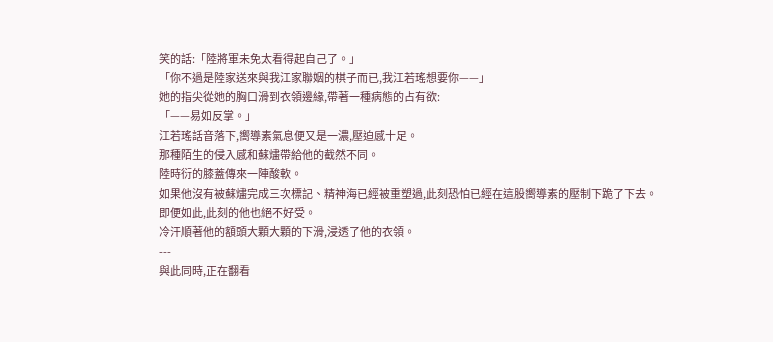笑的話:「陸將軍未免太看得起自己了。」
「你不過是陸家送來與我江家聯姻的棋子而已,我江若瑤想要你——」
她的指尖從她的胸口滑到衣領邊緣,帶著一種病態的占有欲:
「——易如反掌。」
江若瑤話音落下,嚮導素氣息便又是一濃,壓迫感十足。
那種陌生的侵入感和蘇燼帶給他的截然不同。
陸時衍的膝蓋傳來一陣酸軟。
如果他沒有被蘇燼完成三次標記、精神海已經被重塑過,此刻恐怕已經在這股嚮導素的壓制下跪了下去。
即便如此,此刻的他也絕不好受。
冷汗順著他的額頭大顆大顆的下滑,浸透了他的衣領。
---
與此同時,正在翻看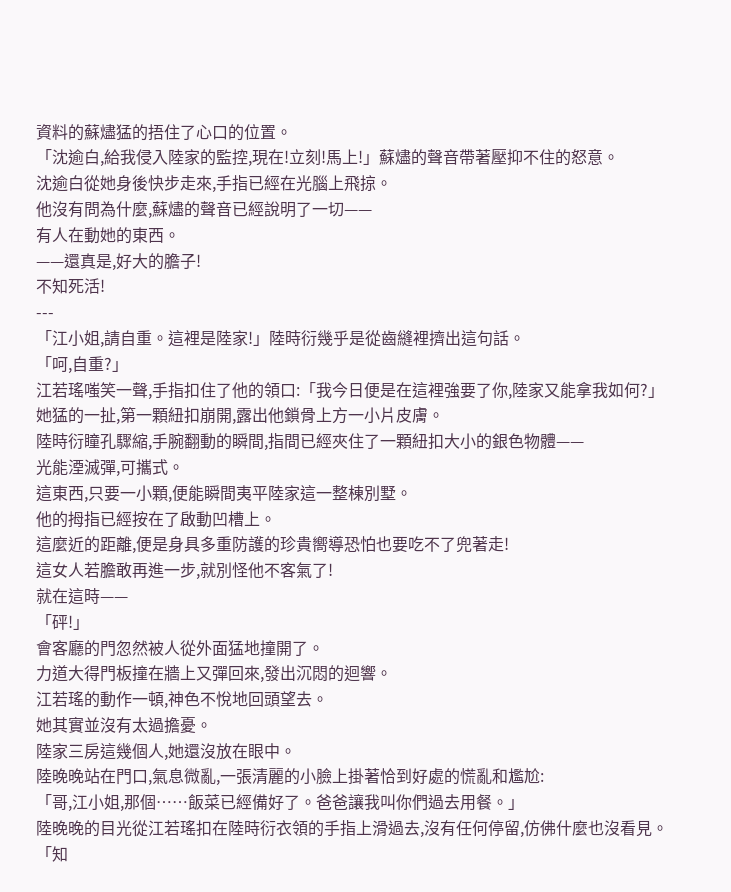資料的蘇燼猛的捂住了心口的位置。
「沈逾白,給我侵入陸家的監控,現在!立刻!馬上!」蘇燼的聲音帶著壓抑不住的怒意。
沈逾白從她身後快步走來,手指已經在光腦上飛掠。
他沒有問為什麼,蘇燼的聲音已經說明了一切——
有人在動她的東西。
——還真是,好大的膽子!
不知死活!
---
「江小姐,請自重。這裡是陸家!」陸時衍幾乎是從齒縫裡擠出這句話。
「呵,自重?」
江若瑤嗤笑一聲,手指扣住了他的領口:「我今日便是在這裡強要了你,陸家又能拿我如何?」
她猛的一扯,第一顆紐扣崩開,露出他鎖骨上方一小片皮膚。
陸時衍瞳孔驟縮,手腕翻動的瞬間,指間已經夾住了一顆紐扣大小的銀色物體——
光能湮滅彈,可攜式。
這東西,只要一小顆,便能瞬間夷平陸家這一整棟別墅。
他的拇指已經按在了啟動凹槽上。
這麼近的距離,便是身具多重防護的珍貴嚮導恐怕也要吃不了兜著走!
這女人若膽敢再進一步,就別怪他不客氣了!
就在這時——
「砰!」
會客廳的門忽然被人從外面猛地撞開了。
力道大得門板撞在牆上又彈回來,發出沉悶的迴響。
江若瑤的動作一頓,神色不悅地回頭望去。
她其實並沒有太過擔憂。
陸家三房這幾個人,她還沒放在眼中。
陸晚晚站在門口,氣息微亂,一張清麗的小臉上掛著恰到好處的慌亂和尷尬:
「哥,江小姐,那個……飯菜已經備好了。爸爸讓我叫你們過去用餐。」
陸晚晚的目光從江若瑤扣在陸時衍衣領的手指上滑過去,沒有任何停留,仿佛什麼也沒看見。
「知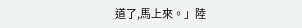道了,馬上來。」陸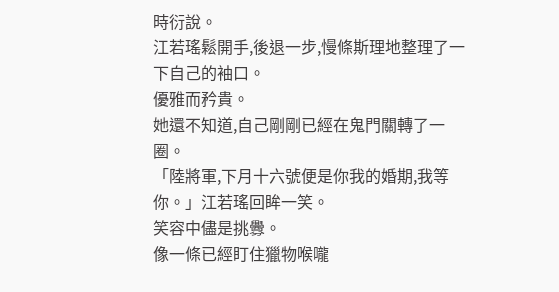時衍說。
江若瑤鬆開手,後退一步,慢條斯理地整理了一下自己的袖口。
優雅而矜貴。
她還不知道,自己剛剛已經在鬼門關轉了一圈。
「陸將軍,下月十六號便是你我的婚期,我等你。」江若瑤回眸一笑。
笑容中儘是挑釁。
像一條已經盯住獵物喉嚨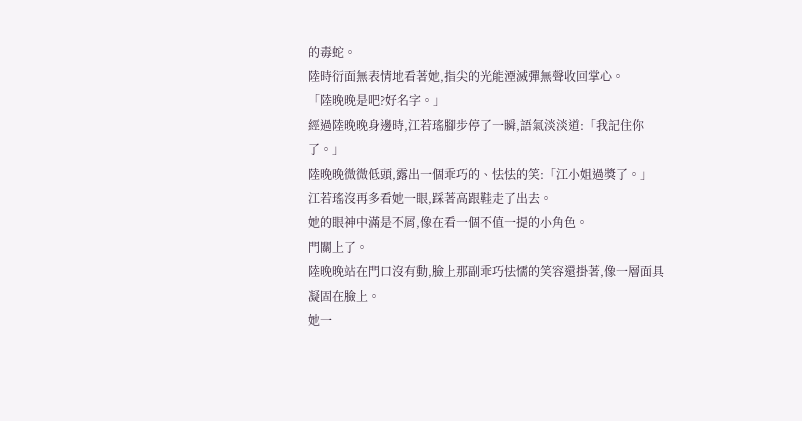的毒蛇。
陸時衍面無表情地看著她,指尖的光能湮滅彈無聲收回掌心。
「陸晚晚是吧?好名字。」
經過陸晚晚身邊時,江若瑤腳步停了一瞬,語氣淡淡道:「我記住你了。」
陸晚晚微微低頭,露出一個乖巧的、怯怯的笑:「江小姐過獎了。」
江若瑤沒再多看她一眼,踩著高跟鞋走了出去。
她的眼神中滿是不屑,像在看一個不值一提的小角色。
門關上了。
陸晚晚站在門口沒有動,臉上那副乖巧怯懦的笑容還掛著,像一層面具凝固在臉上。
她一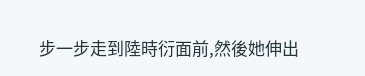步一步走到陸時衍面前,然後她伸出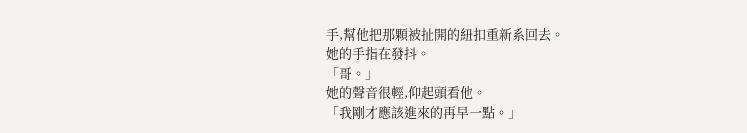手,幫他把那顆被扯開的紐扣重新系回去。
她的手指在發抖。
「哥。」
她的聲音很輕,仰起頭看他。
「我剛才應該進來的再早一點。」